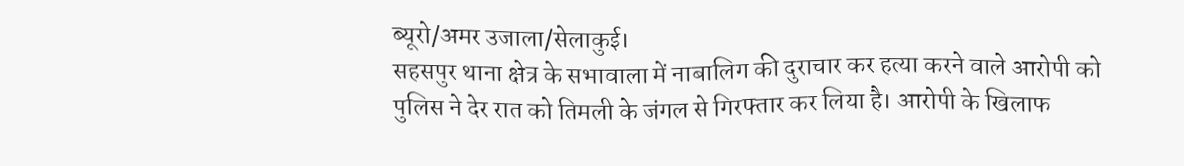ब्यूरो/अमर उजाला/सेलाकुई।
सहसपुर थाना क्षेत्र के सभावाला में नाबालिग की दुराचार कर हत्या करने वाले आरोपी को पुलिस ने देर रात को तिमली के जंगल से गिरफ्तार कर लिया है। आरोपी के खिलाफ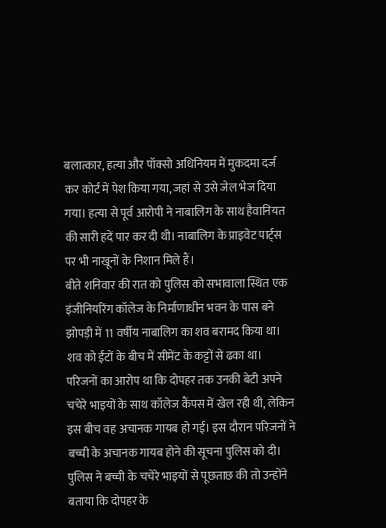बलात्कार, हत्या और पॉक्सो अधिनियम में मुकदमा दर्ज कर कोर्ट में पेश किया गया, जहां से उसे जेल भेज दिया गया। हत्या से पूर्व आरोपी ने नाबालिग के साथ हैवानियत की सारी हदें पार कर दी थी। नाबालिग के प्राइवेट पार्ट्स पर भी नाखूनों के निशान मिले हैं।
बीते शनिवार की रात को पुलिस को सभावाला स्थित एक इंजीनियरिंग कॉलेज के निर्माणाधीन भवन के पास बने झोपड़ी में 11 वर्षीय नाबालिग का शव बरामद किया था। शव को ईंटों के बीच में सीमेंट के कट्टों से ढका था। परिजनों का आरोप था कि दोपहर तक उनकी बेटी अपने चचेरे भाइयों के साथ कॉलेज कैंपस में खेल रही थी, लेकिन इस बीच वह अचानक गायब हो गई। इस दौरान परिजनों ने बच्ची के अचानक गायब होने की सूचना पुलिस को दी। पुलिस ने बच्ची के चचेरे भाइयों से पूछताछ की तो उन्होंने बताया कि दोपहर के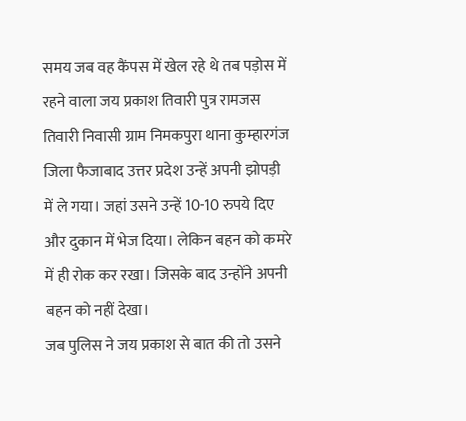समय जब वह कैंपस में खेल रहे थे तब पड़ोस में रहने वाला जय प्रकाश तिवारी पुत्र रामजस तिवारी निवासी ग्राम निमकपुरा थाना कुम्हारगंज जिला फैजाबाद उत्तर प्रदेश उन्हें अपनी झोपड़ी में ले गया। जहां उसने उन्हें 10-10 रुपये दिए और दुकान में भेज दिया। लेकिन बहन को कमरे में ही रोक कर रखा। जिसके बाद उन्होंने अपनी बहन को नहीं देखा।
जब पुलिस ने जय प्रकाश से बात की तो उसने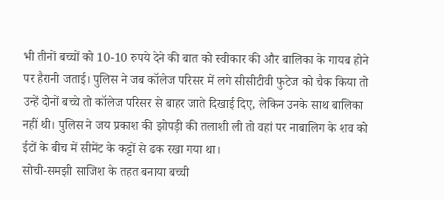भी तीनों बच्चों को 10-10 रुपये देने की बात को स्वीकार की और बालिका के गायब होने पर हैरानी जताई। पुलिस ने जब कॉलेज परिसर में लगे सीसीटीवी फुटेज को चैक किया तो उन्हें दोनों बच्चे तो कॉलेज परिसर से बाहर जाते दिखाई दिए, लेकिन उनके साथ बालिका नहीं थी। पुलिस ने जय प्रकाश की झोपड़ी की तलाशी ली तो वहां पर नाबालिग के शव को ईटों के बीच में सीमेंट के कट्टों से ढक रखा गया था।
सोची-समझी साजिश के तहत बनाया बच्ची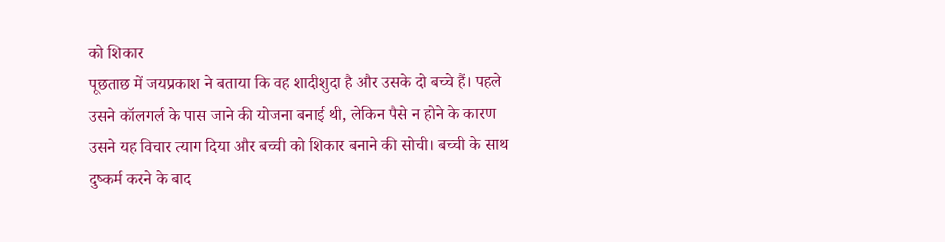को शिकार
पूछताछ में जयप्रकाश ने बताया कि वह शादीशुदा है और उसके दो बच्चे हैं। पहले उसने कॉलगर्ल के पास जाने की योजना बनाई थी, लेकिन पैसे न होने के कारण उसने यह विचार त्याग दिया और बच्ची को शिकार बनाने की सोची। बच्ची के साथ दुष्कर्म करने के बाद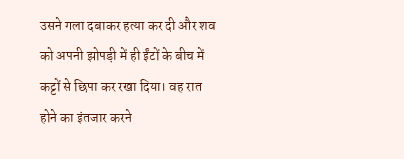उसने गला दबाकर हत्या कर दी और शव को अपनी झोपड़ी में ही ईंटों के बीच में कट्टों से छिपा कर रखा दिया। वह रात होने का इंतजार करने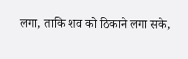लगा, ताकि शव को ठिकाने लगा सके,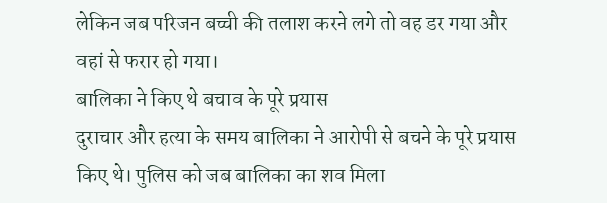लेकिन जब परिजन बच्ची की तलाश करने लगे तो वह डर गया और वहां से फरार हो गया।
बालिका ने किए थे बचाव के पूरे प्रयास
दुराचार और हत्या के समय बालिका ने आरोपी से बचने के पूरे प्रयास किए थे। पुलिस को जब बालिका का शव मिला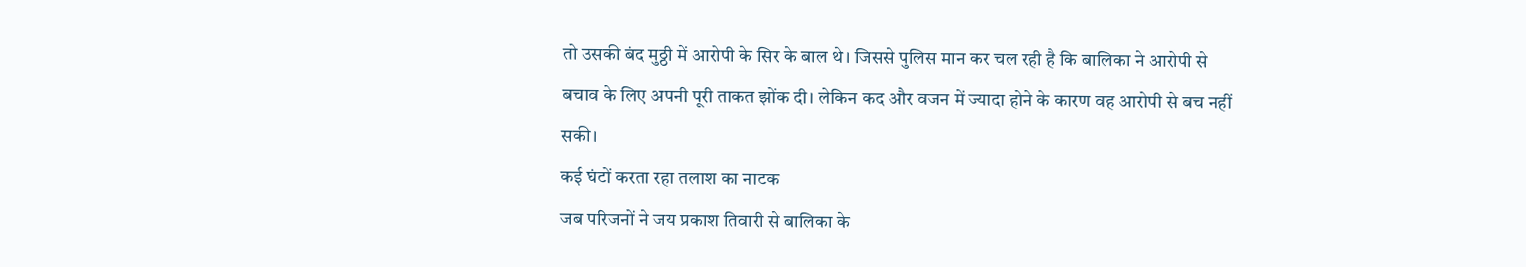तो उसकी बंद मुठ्ठी में आरोपी के सिर के बाल थे। जिससे पुलिस मान कर चल रही है कि बालिका ने आरोपी से बचाव के लिए अपनी पूरी ताकत झोंक दी। लेकिन कद और वजन में ज्यादा होने के कारण वह आरोपी से बच नहीं सकी।
कई घंटों करता रहा तलाश का नाटक
जब परिजनों ने जय प्रकाश तिवारी से बालिका के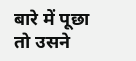बारे में पूछा तो उसने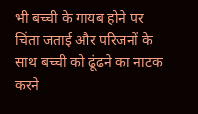भी बच्ची के गायब होने पर चिंता जताई और परिजनों के साथ बच्ची को ढूंढने का नाटक करने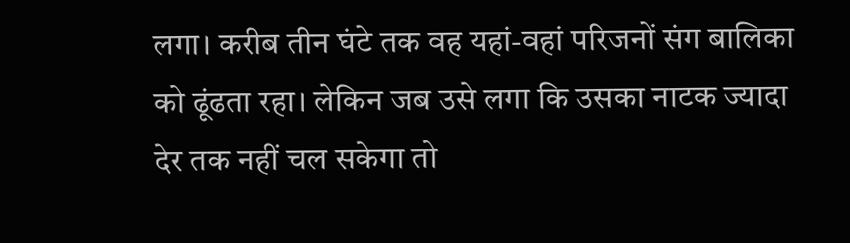लगा। करीब तीन घंटे तक वह यहां-वहां परिजनों संग बालिका को ढूंढता रहा। लेकिन जब उसे लगा कि उसका नाटक ज्यादा देर तक नहीं चल सकेगा तो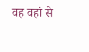वह वहां से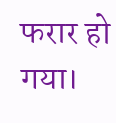फरार हो गया।